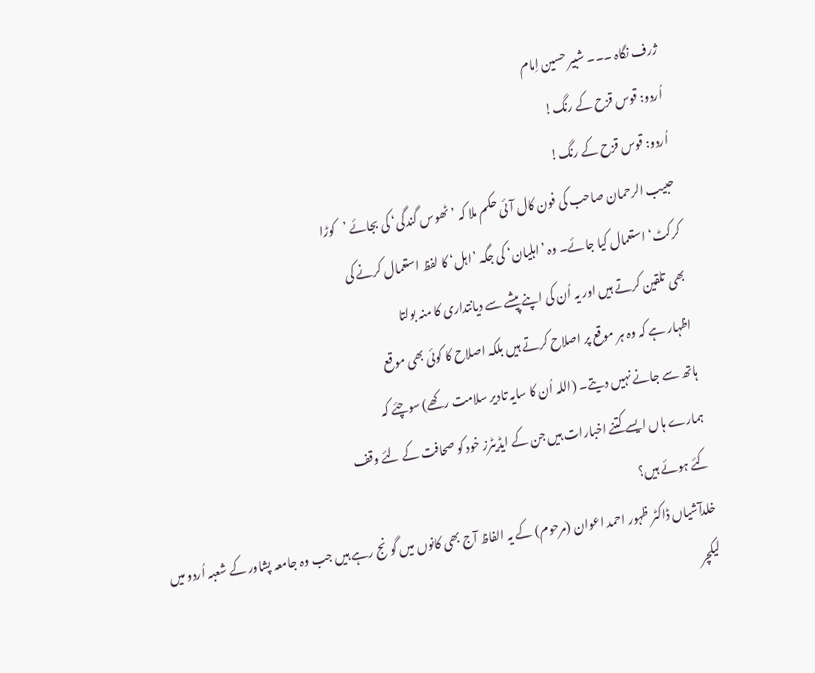ژرف نگاہ ۔۔۔ شبیر حسین اِمام
اُردو: قوس قزح کے رنگ!
اُردو: قوس قزح کے رنگ!
حبیب الرحمان صاحب کی فون کال آئی حکم ملا کہ ’ٹھوس گندگی‘ کی بجائے ’کوڑا
کرکٹ‘ استعمال کیا جائے۔ وہ ’اہلیان‘ کی جگہ ’اہل‘ کا لفظ استعمال کرنے کی
بھی تلقین کرتے ہیں اور یہ اُن کی اپنے پیشے سے دیانتداری کا منہ بولتا
اظہار ہے کہ وہ ہر موقع پر اصلاح کرتے ہیں بلکہ اصلاح کا کوئی بھی موقع
ہاتھ سے جانے نہیں دیتے۔ (اللہ اُن کا سایہ تادیر سلامت رکھے) سوچئے کہ
ہمارے ہاں ایسے کتنے اخبارات ہیں جن کے ایڈیٹرز خود کو صحافت کے لئے وقف
کئے ہوئے ہیں؟
خلدآشیاں ڈاکٹر ظہور احمد اعوان (مرحوم) کے یہ الفاظ آج بھی کانوں میں گونج رہے ہیں جب وہ جامعہ پشاور کے شعبہ اُردو میں لیکچر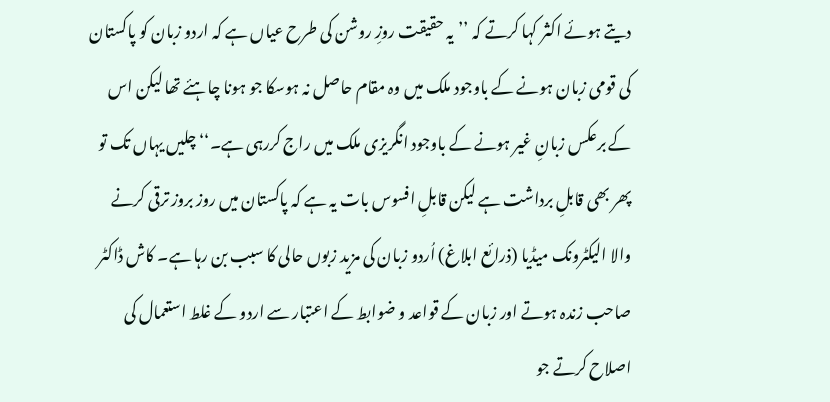دیتے ہوئے اکثر کہا کرتے کہ ’’یہ حقیقت روزِ روشن کی طرح عیاں ہے کہ اردو زبان کو پاکستان کی قومی زبان ہونے کے باوجود ملک میں وہ مقام حاصل نہ ہوسکا جو ہونا چاہئے تھا لیکن اس کے برعکس زبانِ غیر ہونے کے باوجود انگریزی ملک میں راج کررہی ہے۔‘‘ چلیں یہاں تک تو پھر بھی قابلِ برداشت ہے لیکن قابلِ افسوس بات یہ ہے کہ پاکستان میں روز بروز ترقی کرنے والا الیکٹرونک میڈیا (ذرائع ابلاغ) اُردو زبان کی مزید زبوں حالی کا سبب بن رہا ہے۔ کاش ڈاکٹر صاحب زندہ ہوتے اور زبان کے قواعد و ضوابط کے اعتبار سے اردو کے غلط استعمال کی اصلاح کرتے جو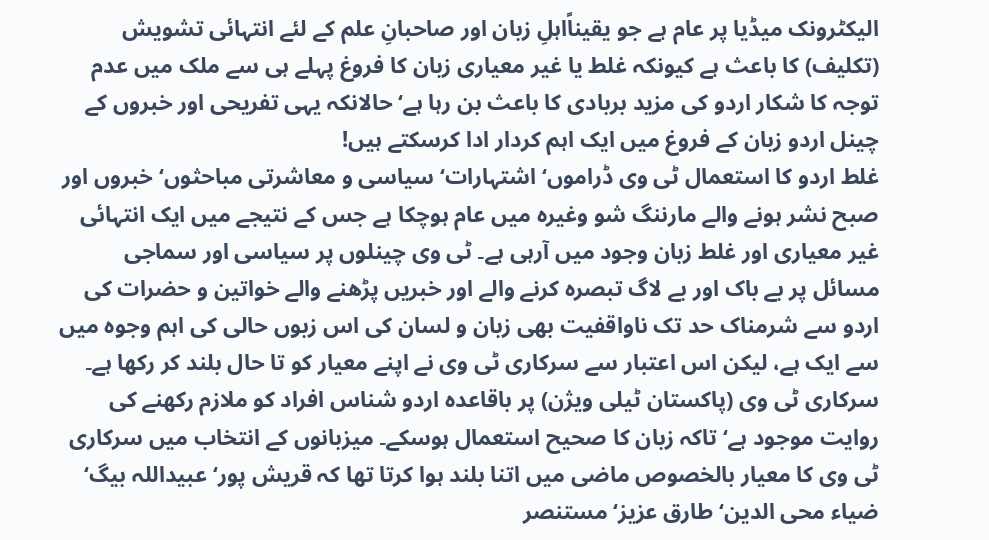الیکٹرونک میڈیا پر عام ہے جو یقیناًاہلِ زبان اور صاحبانِ علم کے لئے انتہائی تشویش (تکلیف) کا باعث ہے کیونکہ غلط یا غیر معیاری زبان کا فروغ پہلے ہی سے ملک میں عدم توجہ کا شکار اردو کی مزید بربادی کا باعث بن رہا ہے‘ حالانکہ یہی تفریحی اور خبروں کے چینل اردو زبان کے فروغ میں ایک اہم کردار ادا کرسکتے ہیں!
غلط اردو کا استعمال ٹی وی ڈراموں‘ اشتہارات‘ سیاسی و معاشرتی مباحثوں‘ خبروں اور صبح نشر ہونے والے مارننگ شو وغیرہ میں عام ہوچکا ہے جس کے نتیجے میں ایک انتہائی غیر معیاری اور غلط زبان وجود میں آرہی ہے۔ ٹی وی چینلوں پر سیاسی اور سماجی مسائل پر بے باک اور بے لاگ تبصرہ کرنے والے اور خبریں پڑھنے والے خواتین و حضرات کی اردو سے شرمناک حد تک ناواقفیت بھی زبان و لسان کی اس زبوں حالی کی اہم وجوہ میں سے ایک ہے، لیکن اس اعتبار سے سرکاری ٹی وی نے اپنے معیار کو تا حال بلند کر رکھا ہے۔ سرکاری ٹی وی (پاکستان ٹیلی ویژن) پر باقاعدہ اردو شناس افراد کو ملازم رکھنے کی روایت موجود ہے‘ تاکہ زبان کا صحیح استعمال ہوسکے۔ میزبانوں کے انتخاب میں سرکاری ٹی وی کا معیار بالخصوص ماضی میں اتنا بلند ہوا کرتا تھا کہ قریش پور‘ عبیداللہ بیگ‘ ضیاء محی الدین‘ طارق عزیز‘ مستنصر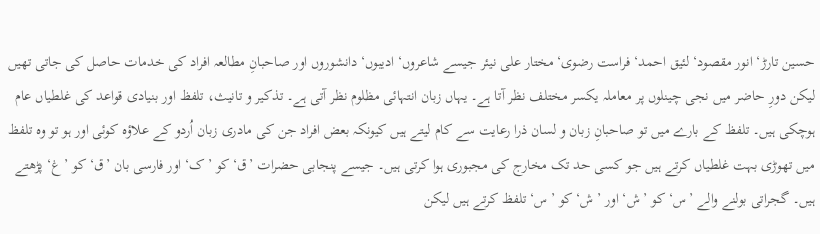حسین تارڑ‘ انور مقصود‘ لئیق احمد‘ فراست رضوی‘ مختار علی نیئر جیسے شاعروں‘ ادیبوں‘ دانشوروں اور صاحبانِ مطالعہ افراد کی خدمات حاصل کی جاتی تھیں لیکن دورِ حاضر میں نجی چینلوں پر معاملہ یکسر مختلف نظر آتا ہے۔ یہاں زبان انتہائی مظلوم نظر آتی ہے۔ تذکیر و تانیث، تلفظ اور بنیادی قواعد کی غلطیاں عام ہوچکی ہیں۔ تلفظ کے بارے میں تو صاحبانِ زبان و لسان ذرا رعایت سے کام لیتے ہیں کیونکہ بعض افراد جن کی مادری زبان اُردو کے علاؤہ کوئی اور ہو تو وہ تلفظ میں تھوڑی بہت غلطیاں کرتے ہیں جو کسی حد تک مخارج کی مجبوری ہوا کرتی ہیں۔ جیسے پنجابی حضرات ’ق‘ کو ’ک‘ اور فارسی بان ’ق‘ کو ’غ‘ پڑھتے ہیں۔ گجراتی بولنے والے ’س‘ کو ’ش‘ اور ’ش‘ کو ’س‘ تلفظ کرتے ہیں لیکن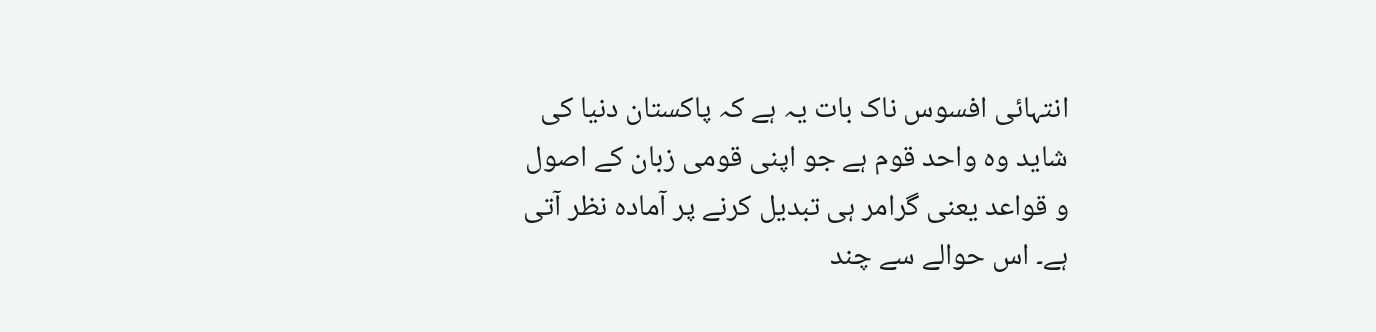انتہائی افسوس ناک بات یہ ہے کہ پاکستان دنیا کی شاید وہ واحد قوم ہے جو اپنی قومی زبان کے اصول و قواعد یعنی گرامر ہی تبدیل کرنے پر آمادہ نظر آتی ہے۔ اس حوالے سے چند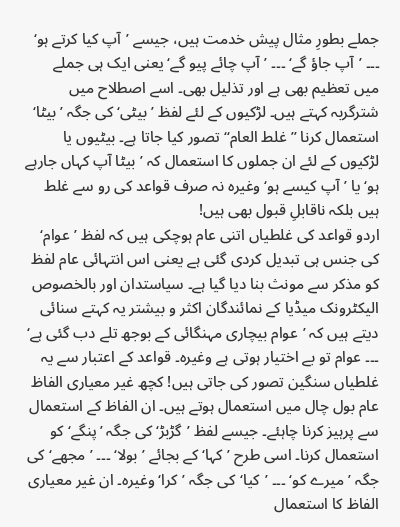جملے بطورِ مثال پیش خدمت ہیں، جیسے ’آپ کیا کرتے ہو‘ ۔۔۔ ’آپ جاؤ گے‘ ۔۔۔ ’آپ چائے پیو گے‘ یعنی ایک ہی جملے میں تعظیم بھی ہے اور تذلیل بھی۔ اسے اصطلاح میں شترگربہ کہتے ہیں۔ لڑکیوں کے لئے لفظ ’بیٹی‘ کی جگہ ’بیٹا‘ استعمال کرنا ’’غلط العام‘‘ تصور کیا جاتا ہے۔ بیٹیوں یا لڑکیوں کے لئے ان جملوں کا استعمال کہ ’بیٹا آپ کہاں جارہے ہو‘ یا ’آپ کیسے ہو‘ وغیرہ نہ صرف قواعد کی رو سے غلط ہیں بلکہ ناقابلِ قبول بھی ہیں!
اردو قواعد کی غلطیاں اتنی عام ہوچکی ہیں کہ لفظ ’عوام‘ کی جنس ہی تبدیل کردی گئی ہے یعنی اس انتہائی عام لفظ کو مذکر سے مونث بنا دیا گیا ہے۔ سیاستدان اور بالخصوص الیکٹرونک میڈیا کے نمائندگان اکثر و بیشتر یہ کہتے سنائی دیتے ہیں کہ ’عوام بیچاری مہنگائی کے بوجھ تلے دب گئی ہے‘ ۔۔۔ عوام تو بے اختیار ہوتی ہے وغیرہ۔ قواعد کے اعتبار سے یہ غلطیاں سنگین تصور کی جاتی ہیں! کچھ غیر معیاری الفاظ عام بول چال میں استعمال ہوتے ہیں۔ ان الفاظ کے استعمال سے پرہیز کرنا چاہئے۔ جیسے لفظ ’گڑبڑ‘ کی جگہ ’پنگے‘ کو استعمال کرنا۔ اسی طرح ’کہا‘ کے بجائے ’بولا‘ ۔۔۔ ’مجھے‘ کی جگہ ’ میرے کو‘ ۔۔۔ ’کیا‘کی جگہ ’کرا‘ وغیرہ۔ ان غیر معیاری الفاظ کا استعمال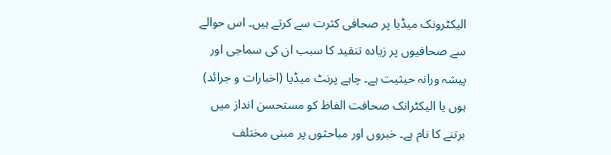الیکٹرونک میڈیا پر صحافی کثرت سے کرتے ہیں۔ اس حوالے سے صحافیوں پر زیادہ تنقید کا سبب ان کی سماجی اور پیشہ ورانہ حیثیت ہے۔ چاہے پرنٹ میڈیا (اخبارات و جرائد) ہوں یا الیکٹرانک صحافت الفاظ کو مستحسن انداز میں برتنے کا نام ہے۔ خبروں اور مباحثوں پر مبنی مختلف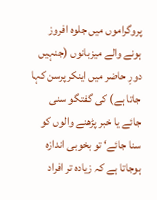پروگراموں میں جلوہ افروز ہونے والے میزبانوں (جنہیں دورِ حاضر میں اینکرپرسن کہا جاتا ہے) کی گفتگو سنی جائے یا خبر پڑھنے والوں کو سنا جائے‘ تو بخوبی اندازہ ہوجاتا ہے کہ زیادہ تر افراد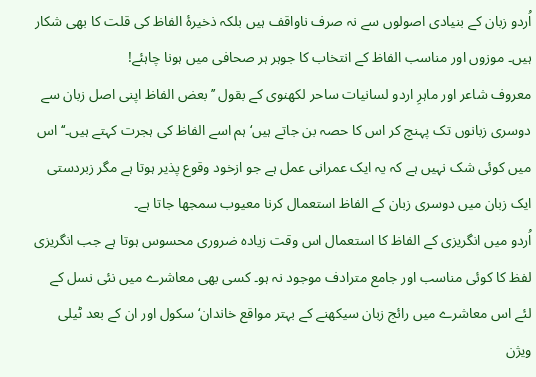اُردو زبان کے بنیادی اصولوں سے نہ صرف ناواقف ہیں بلکہ ذخیرۂ الفاظ کی قلت کا بھی شکار ہیں۔ موزوں اور مناسب الفاظ کے انتخاب کا جوہر ہر صحافی میں ہونا چاہئے!
معروف شاعر اور ماہرِ اردو لسانیات ساحر لکھنوی کے بقول ’’بعض الفاظ اپنی اصل زبان سے دوسری زبانوں تک پہنچ کر اس کا حصہ بن جاتے ہیں‘ ہم اسے الفاظ کی ہجرت کہتے ہیں۔‘‘اس میں کوئی شک نہیں ہے کہ یہ ایک عمرانی عمل ہے جو ازخود وقوع پذیر ہوتا ہے مگر زبردستی ایک زبان میں دوسری زبان کے الفاظ استعمال کرنا معیوب سمجھا جاتا ہے۔
اُردو میں انگریزی کے الفاظ کا استعمال اس وقت زیادہ ضروری محسوس ہوتا ہے جب انگریزی لفظ کا کوئی مناسب اور جامع مترادف موجود نہ ہو۔ کسی بھی معاشرے میں نئی نسل کے لئے اس معاشرے میں رائج زبان سیکھنے کے بہتر مواقع خاندان‘ سکول اور ان کے بعد ٹیلی ویژن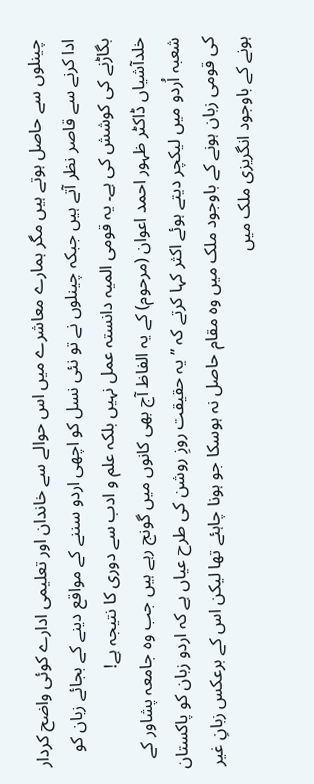چینلوں سے حاصل ہوتے ہیں مگر ہمارے معاشرے میں اس حوالے سے خاندان اور تعلیمی ادارے کوئی واضح کردار ادا کرنے سے قاصر نظر آتے ہیں جبکہ چینلوں نے تو نئی نسل کو اچھی اردو سننے کے مواقع دینے کے بجائے زبان کو بگاڑنے کی کوشش کی ہے۔ یہ قومی المیہ دانستہ عمل نہیں بلکہ علم و ادب سے دوری کا نتیجہ ہے!
خلدآشیاں ڈاکٹر ظہور احمد اعوان (مرحوم) کے یہ الفاظ آج بھی کانوں میں گونج رہے ہیں جب وہ جامعہ پشاور کے شعبہ اُردو میں لیکچر دیتے ہوئے اکثر کہا کرتے کہ ’’یہ حقیقت روزِ روشن کی طرح عیاں ہے کہ اردو زبان کو پاکستان کی قومی زبان ہونے کے باوجود ملک میں وہ مقام حاصل نہ ہوسکا جو ہونا چاہئے تھا لیکن اس کے برعکس زبانِ غیر ہونے کے باوجود انگریزی ملک میں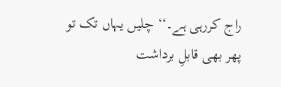راج کررہی ہے۔‘‘ چلیں یہاں تک تو پھر بھی قابلِ برداشت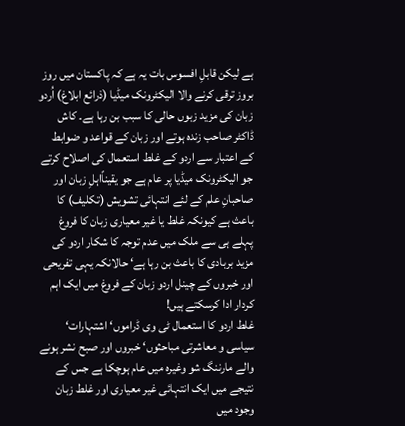ہے لیکن قابلِ افسوس بات یہ ہے کہ پاکستان میں روز بروز ترقی کرنے والا الیکٹرونک میڈیا (ذرائع ابلاغ) اُردو زبان کی مزید زبوں حالی کا سبب بن رہا ہے۔ کاش ڈاکٹر صاحب زندہ ہوتے اور زبان کے قواعد و ضوابط کے اعتبار سے اردو کے غلط استعمال کی اصلاح کرتے جو الیکٹرونک میڈیا پر عام ہے جو یقیناًاہلِ زبان اور صاحبانِ علم کے لئے انتہائی تشویش (تکلیف) کا باعث ہے کیونکہ غلط یا غیر معیاری زبان کا فروغ پہلے ہی سے ملک میں عدم توجہ کا شکار اردو کی مزید بربادی کا باعث بن رہا ہے‘ حالانکہ یہی تفریحی اور خبروں کے چینل اردو زبان کے فروغ میں ایک اہم کردار ادا کرسکتے ہیں!
غلط اردو کا استعمال ٹی وی ڈراموں‘ اشتہارات‘ سیاسی و معاشرتی مباحثوں‘ خبروں اور صبح نشر ہونے والے مارننگ شو وغیرہ میں عام ہوچکا ہے جس کے نتیجے میں ایک انتہائی غیر معیاری اور غلط زبان وجود میں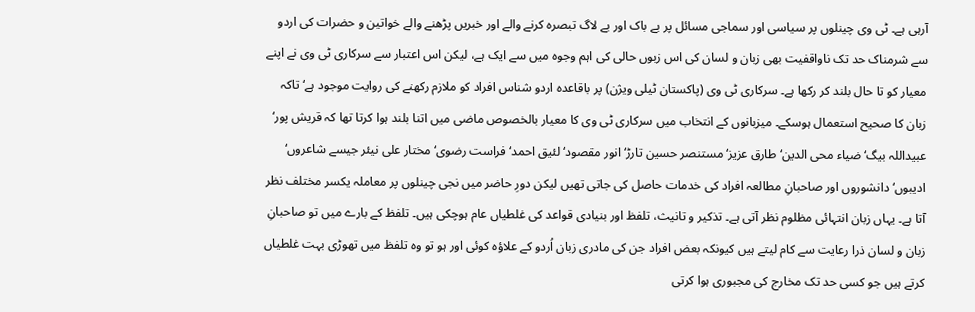آرہی ہے۔ ٹی وی چینلوں پر سیاسی اور سماجی مسائل پر بے باک اور بے لاگ تبصرہ کرنے والے اور خبریں پڑھنے والے خواتین و حضرات کی اردو سے شرمناک حد تک ناواقفیت بھی زبان و لسان کی اس زبوں حالی کی اہم وجوہ میں سے ایک ہے، لیکن اس اعتبار سے سرکاری ٹی وی نے اپنے معیار کو تا حال بلند کر رکھا ہے۔ سرکاری ٹی وی (پاکستان ٹیلی ویژن) پر باقاعدہ اردو شناس افراد کو ملازم رکھنے کی روایت موجود ہے‘ تاکہ زبان کا صحیح استعمال ہوسکے۔ میزبانوں کے انتخاب میں سرکاری ٹی وی کا معیار بالخصوص ماضی میں اتنا بلند ہوا کرتا تھا کہ قریش پور‘ عبیداللہ بیگ‘ ضیاء محی الدین‘ طارق عزیز‘ مستنصر حسین تارڑ‘ انور مقصود‘ لئیق احمد‘ فراست رضوی‘ مختار علی نیئر جیسے شاعروں‘ ادیبوں‘ دانشوروں اور صاحبانِ مطالعہ افراد کی خدمات حاصل کی جاتی تھیں لیکن دورِ حاضر میں نجی چینلوں پر معاملہ یکسر مختلف نظر آتا ہے۔ یہاں زبان انتہائی مظلوم نظر آتی ہے۔ تذکیر و تانیث، تلفظ اور بنیادی قواعد کی غلطیاں عام ہوچکی ہیں۔ تلفظ کے بارے میں تو صاحبانِ زبان و لسان ذرا رعایت سے کام لیتے ہیں کیونکہ بعض افراد جن کی مادری زبان اُردو کے علاؤہ کوئی اور ہو تو وہ تلفظ میں تھوڑی بہت غلطیاں کرتے ہیں جو کسی حد تک مخارج کی مجبوری ہوا کرتی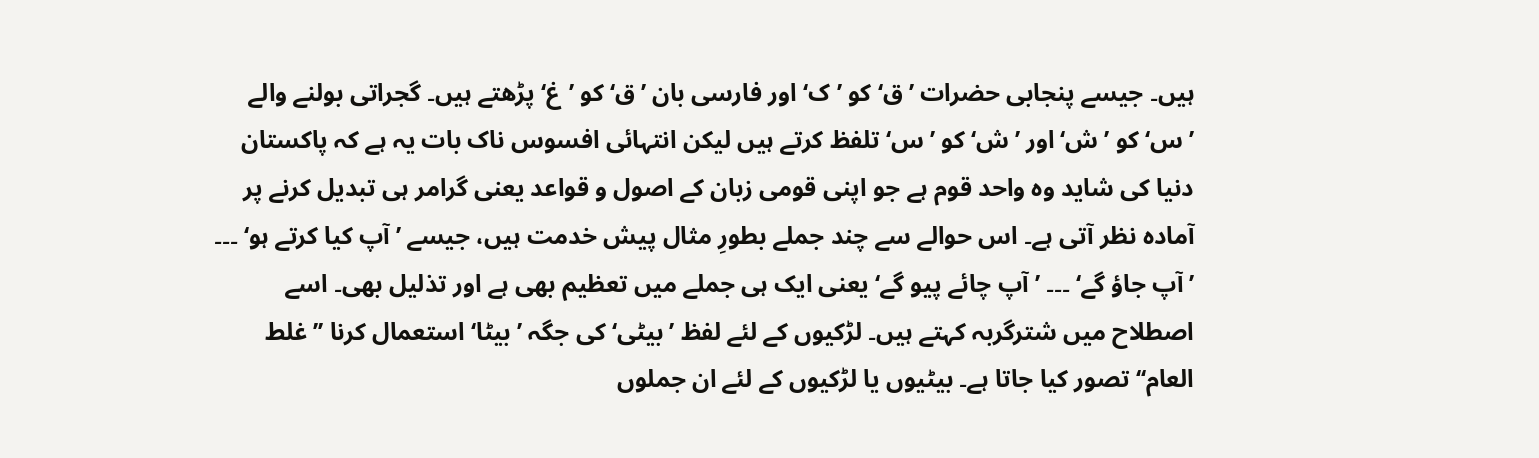ہیں۔ جیسے پنجابی حضرات ’ق‘ کو ’ک‘ اور فارسی بان ’ق‘ کو ’غ‘ پڑھتے ہیں۔ گجراتی بولنے والے ’س‘ کو ’ش‘ اور ’ش‘ کو ’س‘ تلفظ کرتے ہیں لیکن انتہائی افسوس ناک بات یہ ہے کہ پاکستان دنیا کی شاید وہ واحد قوم ہے جو اپنی قومی زبان کے اصول و قواعد یعنی گرامر ہی تبدیل کرنے پر آمادہ نظر آتی ہے۔ اس حوالے سے چند جملے بطورِ مثال پیش خدمت ہیں، جیسے ’آپ کیا کرتے ہو‘ ۔۔۔ ’آپ جاؤ گے‘ ۔۔۔ ’آپ چائے پیو گے‘ یعنی ایک ہی جملے میں تعظیم بھی ہے اور تذلیل بھی۔ اسے اصطلاح میں شترگربہ کہتے ہیں۔ لڑکیوں کے لئے لفظ ’بیٹی‘ کی جگہ ’بیٹا‘ استعمال کرنا ’’غلط العام‘‘ تصور کیا جاتا ہے۔ بیٹیوں یا لڑکیوں کے لئے ان جملوں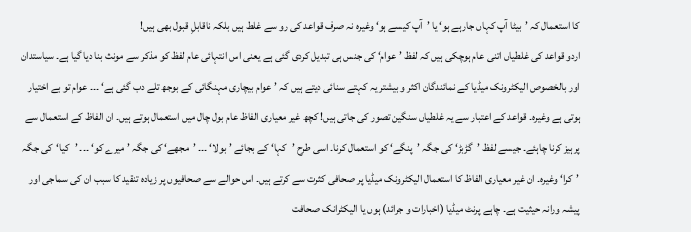کا استعمال کہ ’بیٹا آپ کہاں جارہے ہو‘ یا ’آپ کیسے ہو‘ وغیرہ نہ صرف قواعد کی رو سے غلط ہیں بلکہ ناقابلِ قبول بھی ہیں!
اردو قواعد کی غلطیاں اتنی عام ہوچکی ہیں کہ لفظ ’عوام‘ کی جنس ہی تبدیل کردی گئی ہے یعنی اس انتہائی عام لفظ کو مذکر سے مونث بنا دیا گیا ہے۔ سیاستدان اور بالخصوص الیکٹرونک میڈیا کے نمائندگان اکثر و بیشتر یہ کہتے سنائی دیتے ہیں کہ ’عوام بیچاری مہنگائی کے بوجھ تلے دب گئی ہے‘ ۔۔۔ عوام تو بے اختیار ہوتی ہے وغیرہ۔ قواعد کے اعتبار سے یہ غلطیاں سنگین تصور کی جاتی ہیں! کچھ غیر معیاری الفاظ عام بول چال میں استعمال ہوتے ہیں۔ ان الفاظ کے استعمال سے پرہیز کرنا چاہئے۔ جیسے لفظ ’گڑبڑ‘ کی جگہ ’پنگے‘ کو استعمال کرنا۔ اسی طرح ’کہا‘ کے بجائے ’بولا‘ ۔۔۔ ’مجھے‘ کی جگہ ’ میرے کو‘ ۔۔۔ ’کیا‘کی جگہ ’کرا‘ وغیرہ۔ ان غیر معیاری الفاظ کا استعمال الیکٹرونک میڈیا پر صحافی کثرت سے کرتے ہیں۔ اس حوالے سے صحافیوں پر زیادہ تنقید کا سبب ان کی سماجی اور پیشہ ورانہ حیثیت ہے۔ چاہے پرنٹ میڈیا (اخبارات و جرائد) ہوں یا الیکٹرانک صحافت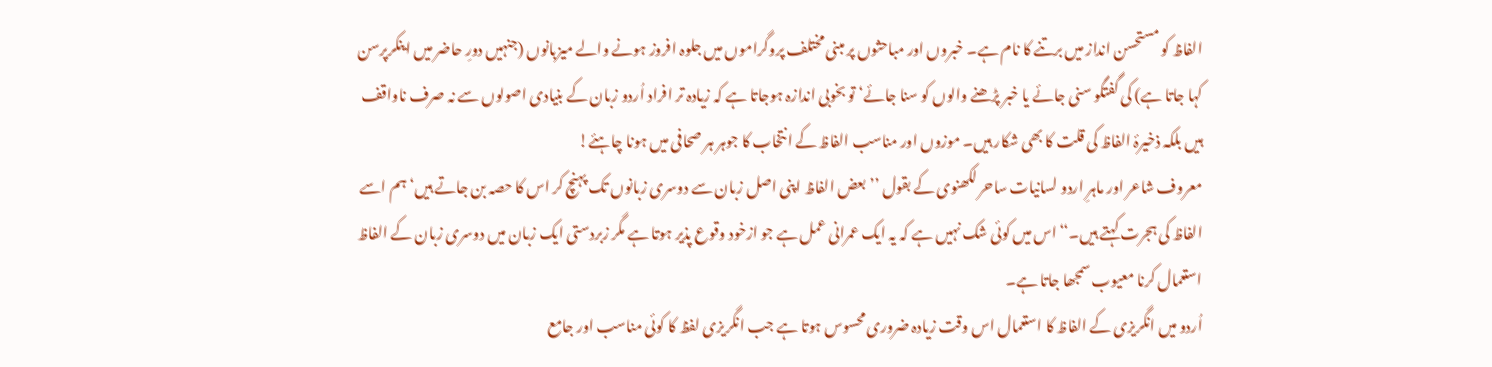الفاظ کو مستحسن انداز میں برتنے کا نام ہے۔ خبروں اور مباحثوں پر مبنی مختلف پروگراموں میں جلوہ افروز ہونے والے میزبانوں (جنہیں دورِ حاضر میں اینکرپرسن کہا جاتا ہے) کی گفتگو سنی جائے یا خبر پڑھنے والوں کو سنا جائے‘ تو بخوبی اندازہ ہوجاتا ہے کہ زیادہ تر افراد اُردو زبان کے بنیادی اصولوں سے نہ صرف ناواقف ہیں بلکہ ذخیرۂ الفاظ کی قلت کا بھی شکار ہیں۔ موزوں اور مناسب الفاظ کے انتخاب کا جوہر ہر صحافی میں ہونا چاہئے!
معروف شاعر اور ماہرِ اردو لسانیات ساحر لکھنوی کے بقول ’’بعض الفاظ اپنی اصل زبان سے دوسری زبانوں تک پہنچ کر اس کا حصہ بن جاتے ہیں‘ ہم اسے الفاظ کی ہجرت کہتے ہیں۔‘‘اس میں کوئی شک نہیں ہے کہ یہ ایک عمرانی عمل ہے جو ازخود وقوع پذیر ہوتا ہے مگر زبردستی ایک زبان میں دوسری زبان کے الفاظ استعمال کرنا معیوب سمجھا جاتا ہے۔
اُردو میں انگریزی کے الفاظ کا استعمال اس وقت زیادہ ضروری محسوس ہوتا ہے جب انگریزی لفظ کا کوئی مناسب اور جامع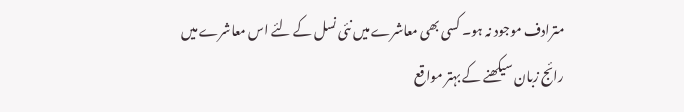مترادف موجود نہ ہو۔ کسی بھی معاشرے میں نئی نسل کے لئے اس معاشرے میں رائج زبان سیکھنے کے بہتر مواقع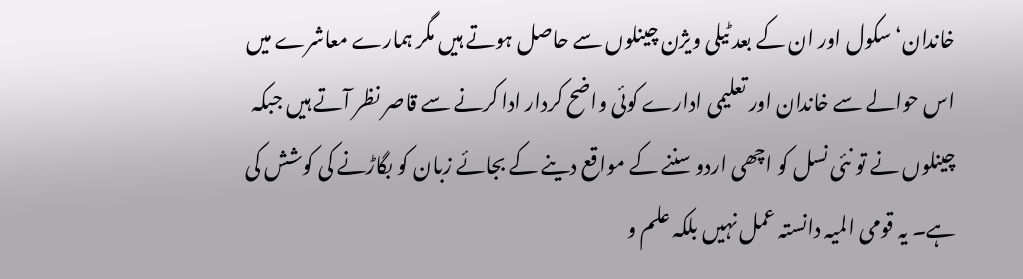خاندان‘ سکول اور ان کے بعد ٹیلی ویژن چینلوں سے حاصل ہوتے ہیں مگر ہمارے معاشرے میں اس حوالے سے خاندان اور تعلیمی ادارے کوئی واضح کردار ادا کرنے سے قاصر نظر آتے ہیں جبکہ چینلوں نے تو نئی نسل کو اچھی اردو سننے کے مواقع دینے کے بجائے زبان کو بگاڑنے کی کوشش کی ہے۔ یہ قومی المیہ دانستہ عمل نہیں بلکہ علم و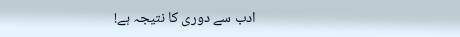ادب سے دوری کا نتیجہ ہے!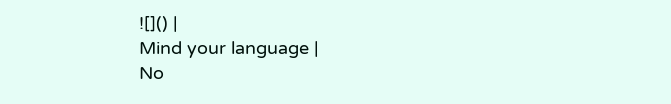![]() |
Mind your language |
No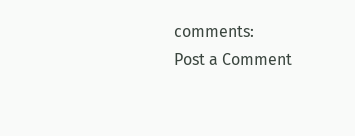comments:
Post a Comment